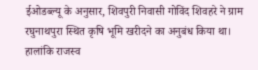ईओडब्ल्यू के अनुसार, शिवपुरी निवासी गोविंद शिवहरे ने ग्राम रघुनाथपुरा स्थित कृषि भूमि खरीदने का अनुबंध किया था। हालांकि राजस्व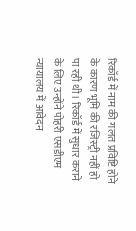रिकॉर्ड में नाम की गलत प्रविष्टि होने के कारण भूमि की रजिस्ट्री नहीं हो पा रही थी। रिकॉर्ड में सुधार कराने के लिए उन्होंने पोहरी एसडीएम न्यायालय में आवेदन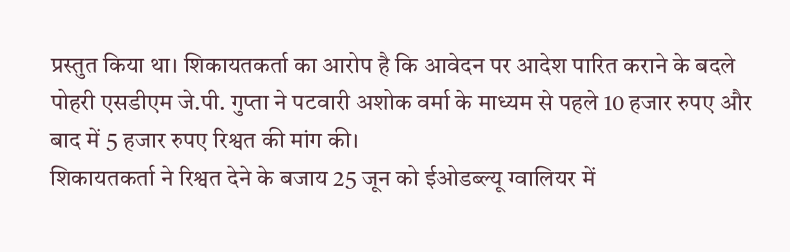प्रस्तुत किया था। शिकायतकर्ता का आरोप है कि आवेदन पर आदेश पारित कराने के बदले पोहरी एसडीएम जे.पी. गुप्ता ने पटवारी अशोक वर्मा के माध्यम से पहले 10 हजार रुपए और बाद में 5 हजार रुपए रिश्वत की मांग की।
शिकायतकर्ता ने रिश्वत देने के बजाय 25 जून को ईओडब्ल्यू ग्वालियर में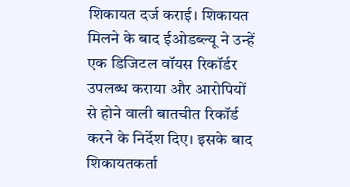शिकायत दर्ज कराई। शिकायत मिलने के बाद ईओडब्ल्यू ने उन्हें एक डिजिटल वॉयस रिकॉर्डर उपलब्ध कराया और आरोपियों से होने वाली बातचीत रिकॉर्ड करने के निर्देश दिए। इसके बाद शिकायतकर्ता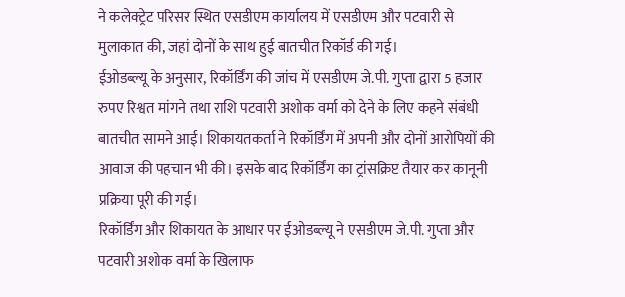ने कलेक्ट्रेट परिसर स्थित एसडीएम कार्यालय में एसडीएम और पटवारी से मुलाकात की, जहां दोनों के साथ हुई बातचीत रिकॉर्ड की गई।
ईओडब्ल्यू के अनुसार, रिकॉर्डिंग की जांच में एसडीएम जे.पी. गुप्ता द्वारा 5 हजार रुपए रिश्वत मांगने तथा राशि पटवारी अशोक वर्मा को देने के लिए कहने संबंधी बातचीत सामने आई। शिकायतकर्ता ने रिकॉर्डिंग में अपनी और दोनों आरोपियों की आवाज की पहचान भी की। इसके बाद रिकॉर्डिंग का ट्रांसक्रिप्ट तैयार कर कानूनी प्रक्रिया पूरी की गई।
रिकॉर्डिंग और शिकायत के आधार पर ईओडब्ल्यू ने एसडीएम जे.पी. गुप्ता और पटवारी अशोक वर्मा के खिलाफ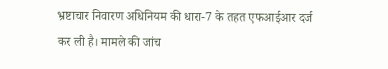भ्रष्टाचार निवारण अधिनियम की धारा-7 के तहत एफआईआर दर्ज कर ली है। मामले की जांच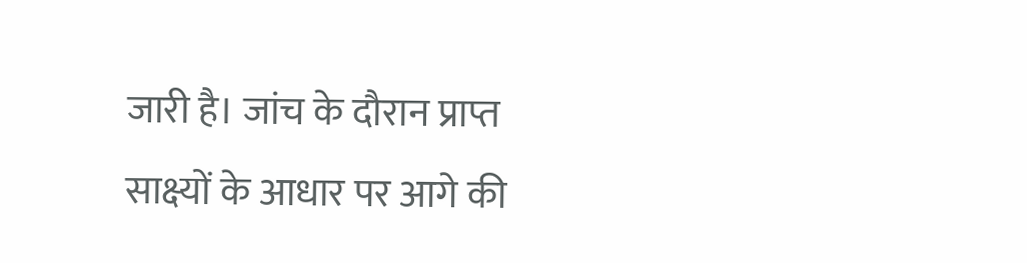जारी है। जांच के दौरान प्राप्त साक्ष्यों के आधार पर आगे की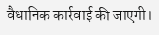वैधानिक कार्रवाई की जाएगी।